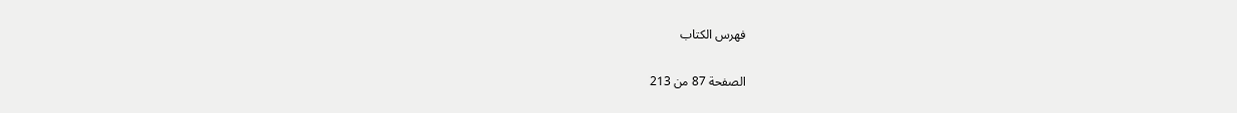فهرس الكتاب

الصفحة 87 من 213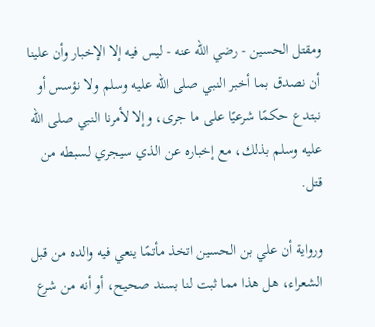ومقتل الحسين - رضي الله عنه - ليس فيه إلا الإخبار وأن علينا أن نصدق بما أخبر النبي صلى اللّه عليه وسلم ولا نؤسس أو نبتدع حكمًا شرعيًا على ما جرى، وإلا لأمرنا النبي صلى اللّه عليه وسلم بذلك، مع إخباره عن الذي سيجري لسبطه من قتل.

ورواية أن علي بن الحسين اتخذ مأتمًا ينعي فيه والده من قبل الشعراء، هل هذا مما ثبت لنا بسند صحيح، أو أنه من شرع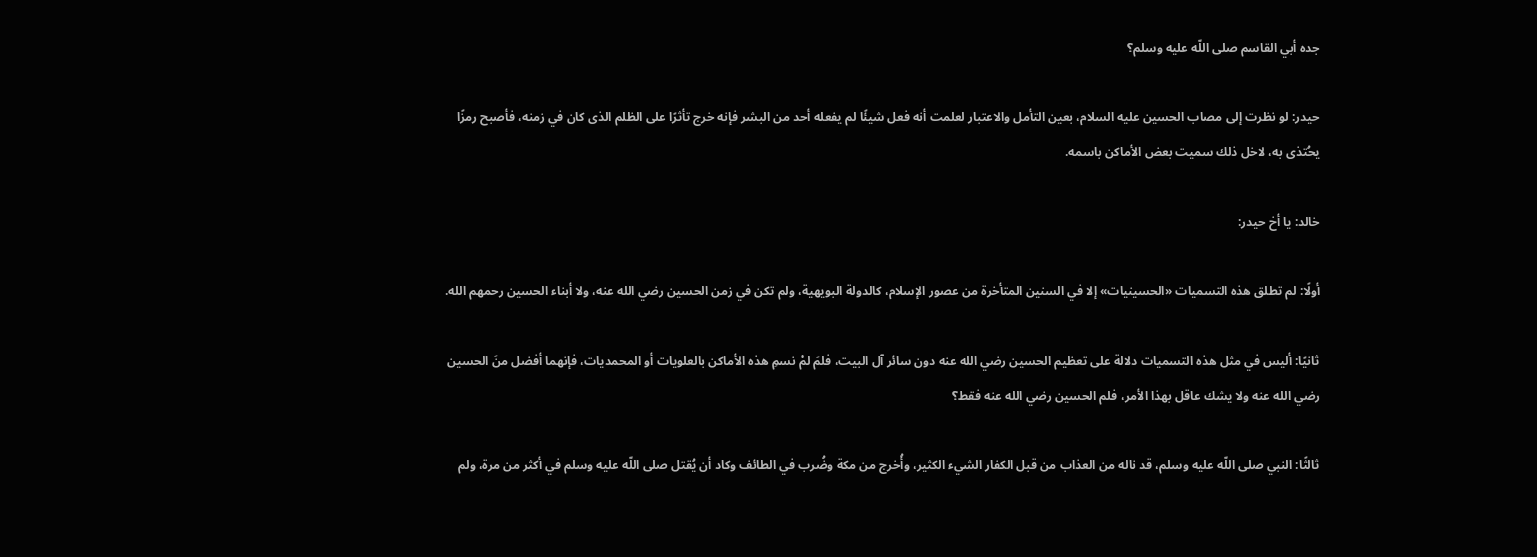جده أبي القاسم صلى اللّه عليه وسلم؟

حيدر: لو نظرت إلى مصاب الحسين عليه السلام، بعين التأمل والاعتبار لعلمت أنه فعل شيئًا لم يفعله أحد من البشر فإنه خرج تأثرًا على الظلم الذى كان في زمنه، فأصبح رمزًا يحُتذى به، لاخل ذلك سميت بعض الأماكن باسمه.

خالد: يا أخ حيدر:

أولًا: لم تطلق هذه التسميات «الحسينيات» إلا في السنين المتأخرة من عصور الإسلام، كالدولة البويهية، ولم تكن في زمن الحسين رضي الله عنه، ولا أبناء الحسين رحمهم الله.

ثانيًا: أليس في مثل هذه التسميات دلالة على تعظيم الحسين رضي الله عنه دون سائر آل البيت، فلمَ لمْ نسمِ هذه الأماكن بالعلويات أو المحمديات، فإنهما أفضل منَ الحسين رضي الله عنه ولا يشك عاقل بهذا الأمر، فلم الحسين رضي الله عنه فقط؟

ثالثًا: النبي صلى اللّه عليه وسلم، قد ناله من العذاب من قبل الكفار الشيء الكثير، وأُخرج من مكة وضُرب في الطائف وكاد أن يُقتل صلى اللّه عليه وسلم في أكثر من مرة، ولم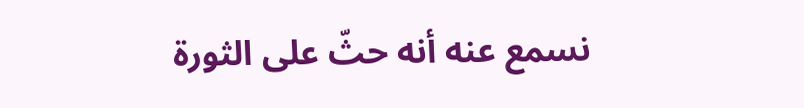نسمع عنه أنه حثّ على الثورة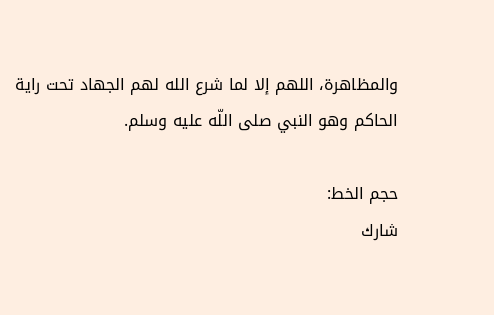والمظاهرة، اللهم إلا لما شرع الله لهم الجهاد تحت راية الحاكم وهو النبي صلى اللّه عليه وسلم.

حجم الخط:
شارك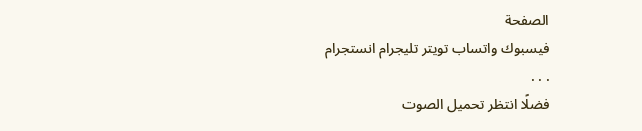الصفحة
فيسبوك واتساب تويتر تليجرام انستجرام
. . .
فضلًا انتظر تحميل الصوت